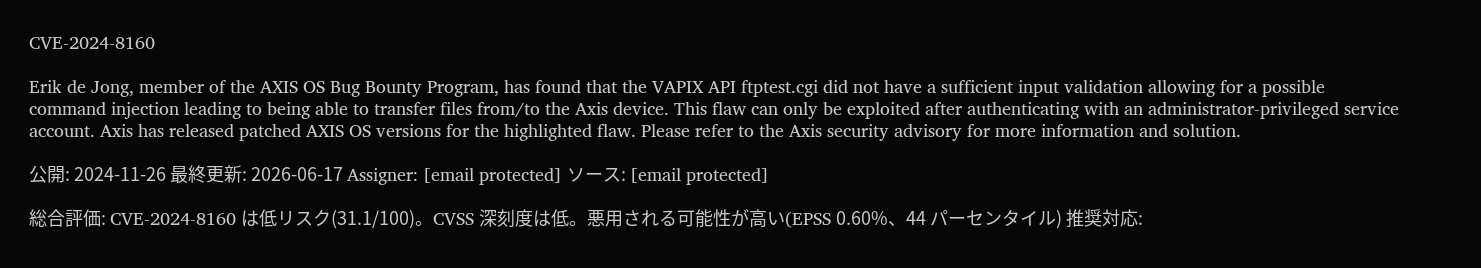CVE-2024-8160

Erik de Jong, member of the AXIS OS Bug Bounty Program, has found that the VAPIX API ftptest.cgi did not have a sufficient input validation allowing for a possible command injection leading to being able to transfer files from/to the Axis device. This flaw can only be exploited after authenticating with an administrator-privileged service account. Axis has released patched AXIS OS versions for the highlighted flaw. Please refer to the Axis security advisory for more information and solution.

公開: 2024-11-26 最終更新: 2026-06-17 Assigner: [email protected] ソース: [email protected]

総合評価: CVE-2024-8160 は低リスク(31.1/100)。CVSS 深刻度は低。悪用される可能性が高い(EPSS 0.60%、44 パーセンタイル) 推奨対応: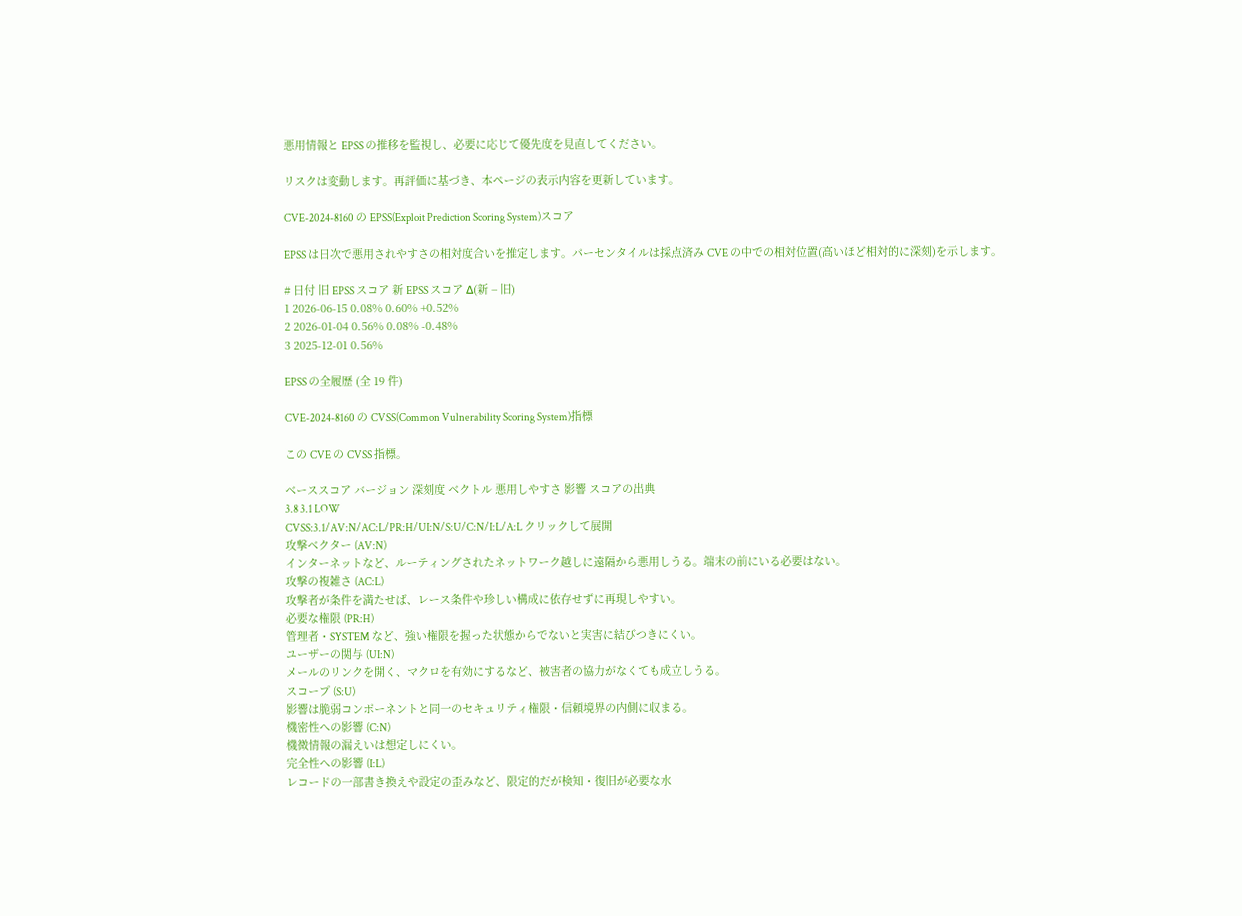悪用情報と EPSS の推移を監視し、必要に応じて優先度を見直してください。

リスクは変動します。再評価に基づき、本ページの表示内容を更新しています。

CVE-2024-8160 の EPSS(Exploit Prediction Scoring System)スコア

EPSS は日次で悪用されやすさの相対度合いを推定します。パーセンタイルは採点済み CVE の中での相対位置(高いほど相対的に深刻)を示します。

# 日付 旧 EPSS スコア 新 EPSS スコア Δ(新 − 旧)
1 2026-06-15 0.08% 0.60% +0.52%
2 2026-01-04 0.56% 0.08% -0.48%
3 2025-12-01 0.56%

EPSS の全履歴 (全 19 件)

CVE-2024-8160 の CVSS(Common Vulnerability Scoring System)指標

この CVE の CVSS 指標。

ベーススコア バージョン 深刻度 ベクトル 悪用しやすさ 影響 スコアの出典
3.8 3.1 LOW
CVSS:3.1/AV:N/AC:L/PR:H/UI:N/S:U/C:N/I:L/A:L クリックして展開
攻撃ベクター (AV:N)
インターネットなど、ルーティングされたネットワーク越しに遠隔から悪用しうる。端末の前にいる必要はない。
攻撃の複雑さ (AC:L)
攻撃者が条件を満たせば、レース条件や珍しい構成に依存せずに再現しやすい。
必要な権限 (PR:H)
管理者・SYSTEM など、強い権限を握った状態からでないと実害に結びつきにくい。
ユーザーの関与 (UI:N)
メールのリンクを開く、マクロを有効にするなど、被害者の協力がなくても成立しうる。
スコープ (S:U)
影響は脆弱コンポーネントと同一のセキュリティ権限・信頼境界の内側に収まる。
機密性への影響 (C:N)
機微情報の漏えいは想定しにくい。
完全性への影響 (I:L)
レコードの一部書き換えや設定の歪みなど、限定的だが検知・復旧が必要な水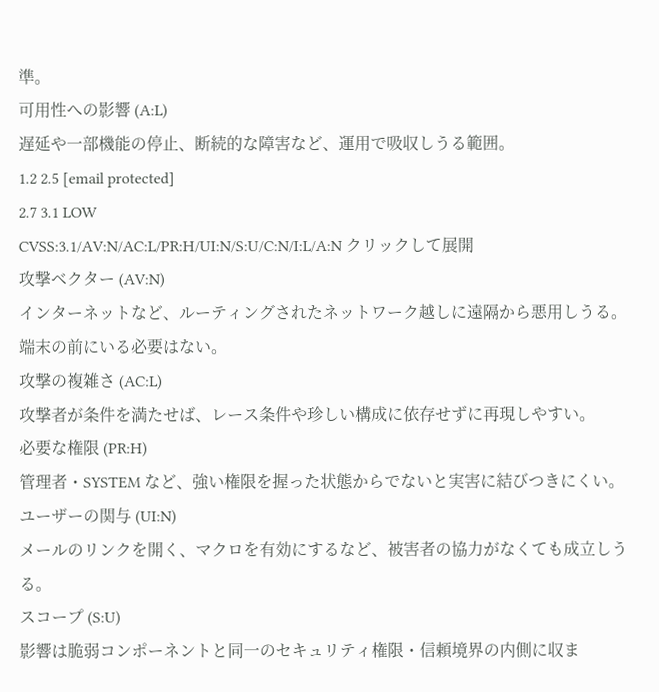準。
可用性への影響 (A:L)
遅延や一部機能の停止、断続的な障害など、運用で吸収しうる範囲。
1.2 2.5 [email protected]
2.7 3.1 LOW
CVSS:3.1/AV:N/AC:L/PR:H/UI:N/S:U/C:N/I:L/A:N クリックして展開
攻撃ベクター (AV:N)
インターネットなど、ルーティングされたネットワーク越しに遠隔から悪用しうる。端末の前にいる必要はない。
攻撃の複雑さ (AC:L)
攻撃者が条件を満たせば、レース条件や珍しい構成に依存せずに再現しやすい。
必要な権限 (PR:H)
管理者・SYSTEM など、強い権限を握った状態からでないと実害に結びつきにくい。
ユーザーの関与 (UI:N)
メールのリンクを開く、マクロを有効にするなど、被害者の協力がなくても成立しうる。
スコープ (S:U)
影響は脆弱コンポーネントと同一のセキュリティ権限・信頼境界の内側に収ま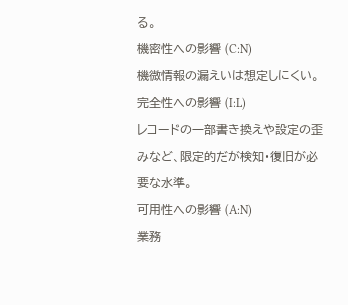る。
機密性への影響 (C:N)
機微情報の漏えいは想定しにくい。
完全性への影響 (I:L)
レコードの一部書き換えや設定の歪みなど、限定的だが検知・復旧が必要な水準。
可用性への影響 (A:N)
業務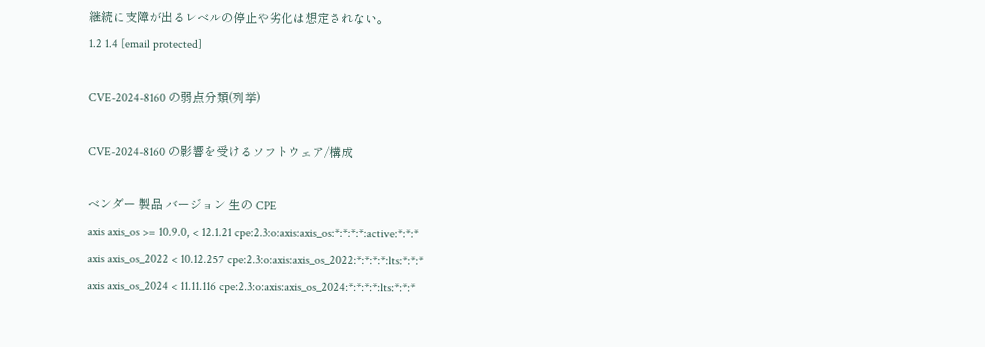継続に支障が出るレベルの停止や劣化は想定されない。
1.2 1.4 [email protected]

CVE-2024-8160 の弱点分類(列挙)

CVE-2024-8160 の影響を受けるソフトウェア/構成

ベンダー 製品 バージョン 生の CPE
axis axis_os >= 10.9.0, < 12.1.21 cpe:2.3:o:axis:axis_os:*:*:*:*:active:*:*:*
axis axis_os_2022 < 10.12.257 cpe:2.3:o:axis:axis_os_2022:*:*:*:*:lts:*:*:*
axis axis_os_2024 < 11.11.116 cpe:2.3:o:axis:axis_os_2024:*:*:*:*:lts:*:*:*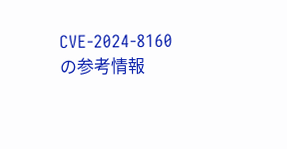CVE-2024-8160 の参考情報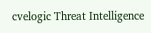cvelogic Threat Intelligence